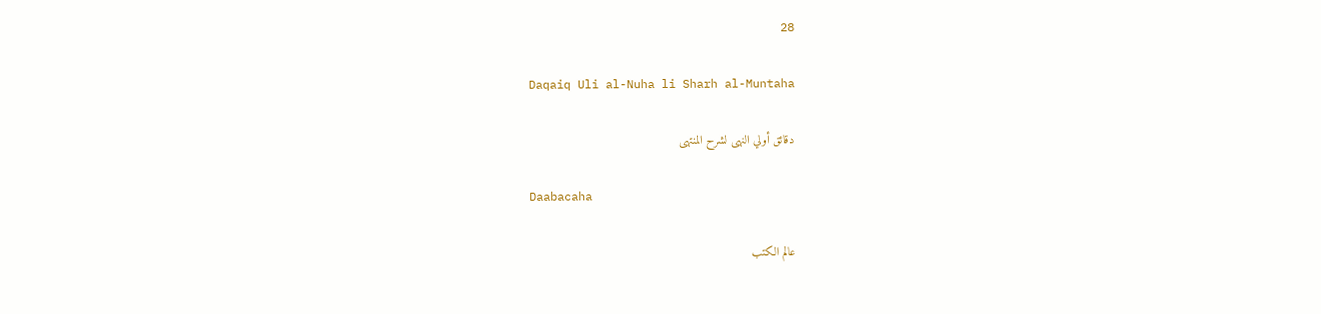28

Daqaiq Uli al-Nuha li Sharh al-Muntaha

دقائق أولي النهى لشرح المنتهى

Daabacaha

عالم الكتب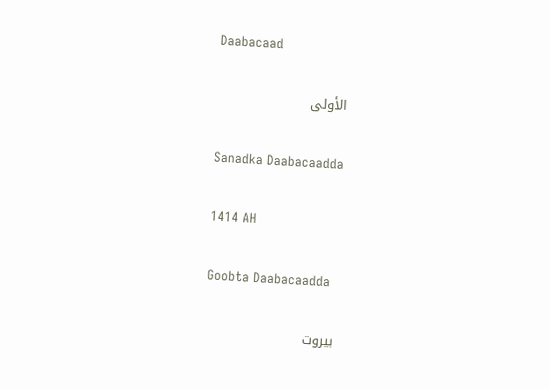Daabacaad

الأولى

Sanadka Daabacaadda

1414 AH

Goobta Daabacaadda

بيروت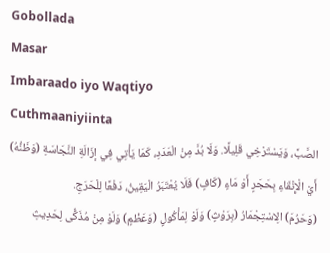Gobollada
Masar
Imbaraado iyo Waqtiyo
Cuthmaaniyiinta
الصَّبَّ، وَيَسْتَرْخِي قَلِيلًا. وَلَا بُدَّ مِنْ الْعَدَدِ، كَمَا يَأْتِي فِي إزَالَةِ النَّجَاسَةِ (وَظَنُّهُ) أَيْ الْإِنْقَاءِ بِحَجَرٍ أَوْ مَاءٍ (كَافٍ) فَلَا يُعْتَبَرُ الْيَقِينُ، دَفْعًا لِلْحَرَجِ.
(وَحَرُمَ) الِاسْتِجْمَارُ (بِرَوْثٍ) وَلَوْ لِمَأْكُولٍ (وَعَظْمٍ) وَلَوْ مِنْ مُذَكًّى لِحَدِيثِ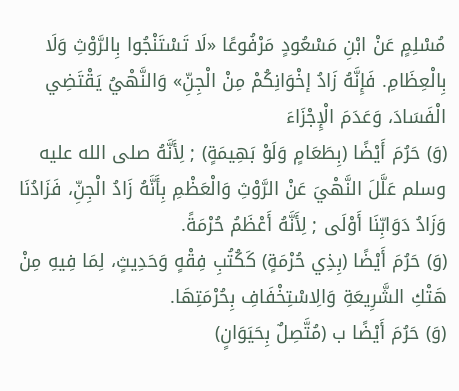مُسْلِمٍ عَنْ ابْنِ مَسْعُودٍ مَرْفُوعًا «لَا تَسْتَنْجُوا بِالرَّوْثِ وَلَا بِالْعِظَامِ. فَإِنَّهُ زَادُ إخْوَانِكُمْ مِنْ الْجِنِّ» وَالنَّهْيُ يَقْتَضِي الْفَسَادَ، وَعَدَمَ الْإِجْزَاءَ
(وَ) حَرُمَ أَيْضًا (بِطَعَامٍ وَلَوْ بَهِيمَةٍ) ; لِأَنَّهُ صلى الله عليه وسلم عَلَّلَ النَّهْيَ عَنْ الرَّوْثِ وَالْعَظْمِ بِأَنَّهُ زَادُ الْجِنِّ، فَزَادُنَا وَزَادُ دَوَابِّنَا أَوْلَى ; لِأَنَّهُ أَعْظَمُ حُرْمَةً.
(وَ) حَرُمَ أَيْضًا (بِذِي حُرْمَةٍ) كَكُتُبِ فِقْهٍ وَحَدِيثٍ، لِمَا فِيهِ مِنْ هَتْكِ الشَّرِيعَةِ وَالِاسْتِخْفَافِ بِحُرْمَتِهَا.
(وَ) حَرُمَ أَيْضًا ب (مُتَّصِلٌ بِحَيَوَانٍ)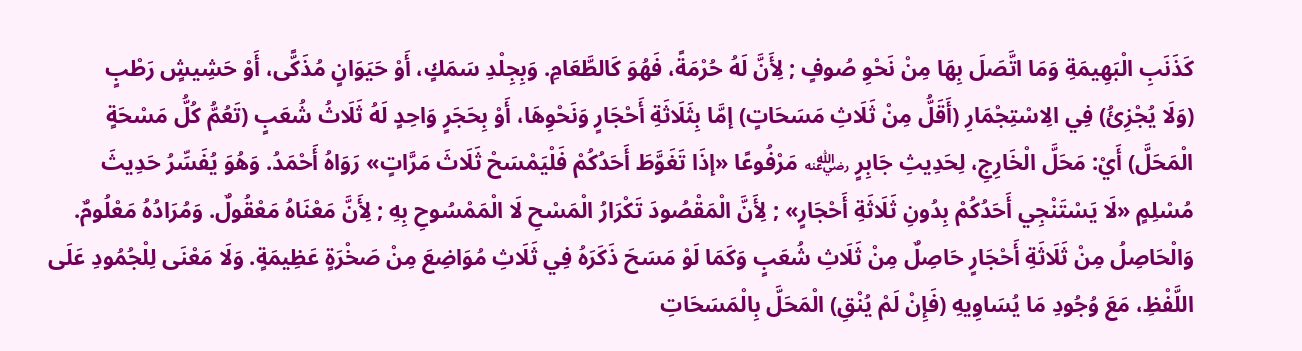كَذَنَبِ الْبَهِيمَةِ وَمَا اتَّصَلَ بِهَا مِنْ نَحْوِ صُوفٍ ; لِأَنَّ لَهُ حُرْمَةً، فَهُوَ كَالطَّعَامِ. وَبِجِلْدِ سَمَكٍ، أَوْ حَيَوَانٍ مُذَكًّى، أَوْ حَشِيشٍ رَطْبٍ
(وَلَا يُجْزِئُ) فِي الِاسْتِجْمَارِ (أَقَلُّ مِنْ ثَلَاثِ مَسَحَاتٍ) إمَّا بِثَلَاثَةِ أَحْجَارٍ وَنَحْوِهَا، أَوْ بِحَجَرٍ وَاحِدٍ لَهُ ثَلَاثُ شُعَبٍ (تَعُمُّ كُلُّ مَسْحَةٍ الْمَحَلَّ) أَيْ: مَحَلَّ الْخَارِجِ، لِحَدِيثِ جَابِرٍ ﵁ مَرْفُوعًا «إذَا تَغَوَّطَ أَحَدُكُمْ فَلْيَمْسَحْ ثَلَاثَ مَرَّاتٍ» رَوَاهُ أَحْمَدُ. وَهُوَ يُفَسِّرُ حَدِيثَ مُسْلِمٍ «لَا يَسْتَنْجِي أَحَدُكُمْ بِدُونِ ثَلَاثَةِ أَحْجَارٍ» ; لِأَنَّ الْمَقْصُودَ تَكْرَارُ الْمَسْحِ لَا الْمَمْسُوحِ بِهِ ; لِأَنَّ مَعْنَاهُ مَعْقُولٌ. وَمُرَادُهُ مَعْلُومٌ. وَالْحَاصِلُ مِنْ ثَلَاثَةِ أَحْجَارٍ حَاصِلٌ مِنْ ثَلَاثِ شُعَبٍ وَكَمَا لَوْ مَسَحَ ذَكَرَهُ فِي ثَلَاثِ مُوَاضِعَ مِنْ صَخْرَةٍ عَظِيمَةٍ. وَلَا مَعْنَى لِلْجُمُودِ عَلَى اللَّفْظِ، مَعَ وُجُودِ مَا يُسَاوِيهِ (فَإِنْ لَمْ يُنْقِ) الْمَحَلَّ بِالْمَسَحَاتِ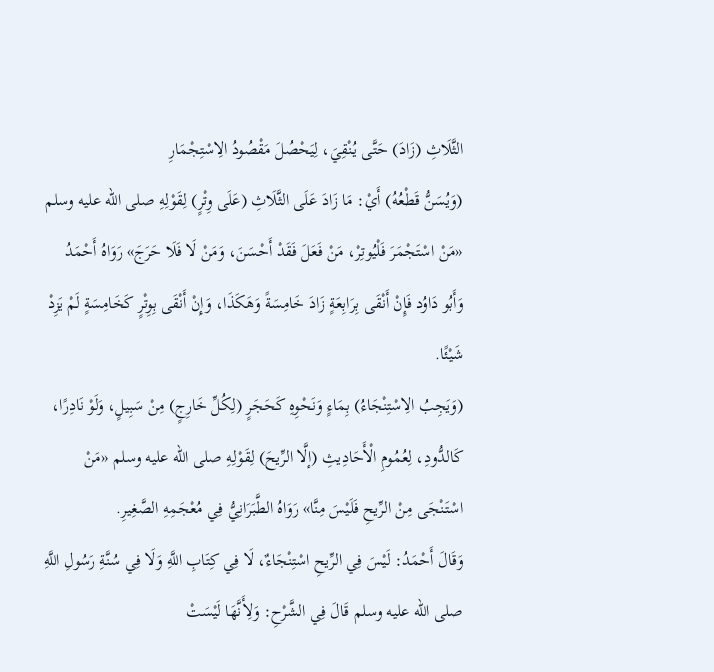الثَّلَاثِ (زَادَ) حَتَّى يُنْقِيَ، لِيَحْصُلَ مَقْصُودُ الِاسْتِجْمَارِ
(وَيُسَنُّ قَطْعُهُ) أَيْ: مَا زَادَ عَلَى الثَّلَاثِ (عَلَى وِتْرٍ) لِقَوْلِهِ صلى الله عليه وسلم «مَنْ اسْتَجْمَرَ فَلْيُوتِرْ، مَنْ فَعَلَ فَقَدْ أَحْسَنَ، وَمَنْ لَا فَلَا حَرَجَ» رَوَاهُ أَحْمَدُ وَأَبُو دَاوُد فَإِنْ أَنْقَى بِرَابِعَةٍ زَادَ خَامِسَةً وَهَكَذَا، وَإِنْ أَنْقَى بِوِتْرٍ كَخَامِسَةٍ لَمْ يَزِدْ شَيْئًا.
(وَيَجِبُ الِاسْتِنْجَاءُ) بِمَاءٍ وَنَحْوِهِ كَحَجَرٍ (لِكُلِّ خَارِجٍ) مِنْ سَبِيلٍ، وَلَوْ نَادِرًا، كَالدُّودِ، لِعُمُومِ الْأَحَادِيثِ (إلَّا الرِّيحَ) لِقَوْلِهِ صلى الله عليه وسلم «مَنْ اسْتَنْجَى مِنْ الرِّيحِ فَلَيْسَ مِنَّا» رَوَاهُ الطَّبَرَانِيُّ فِي مُعْجَمِهِ الصَّغِيرِ.
وَقَالَ أَحْمَدُ: لَيْسَ فِي الرِّيحِ اسْتِنْجَاءٌ، لَا فِي كِتَابِ اللَّهِ وَلَا فِي سُنَّةِ رَسُولِ اللَّهِ صلى الله عليه وسلم قَالَ فِي الشَّرْحِ: وَلِأَنَّهَا لَيْسَتْ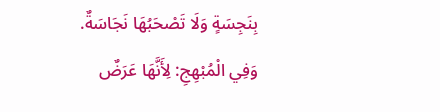بِنَجِسَةٍ وَلَا تَصْحَبُهَا نَجَاسَةٌ.
وَفِي الْمُبْهِجِ: لِأَنَّهَا عَرَضٌ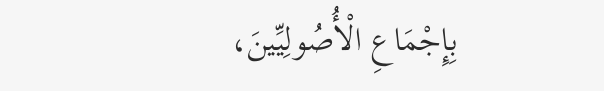بِإِجْمَاعِ الْأُصُولِيِّينَ،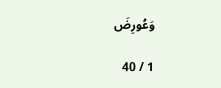وَعُورِضَ

1 / 40